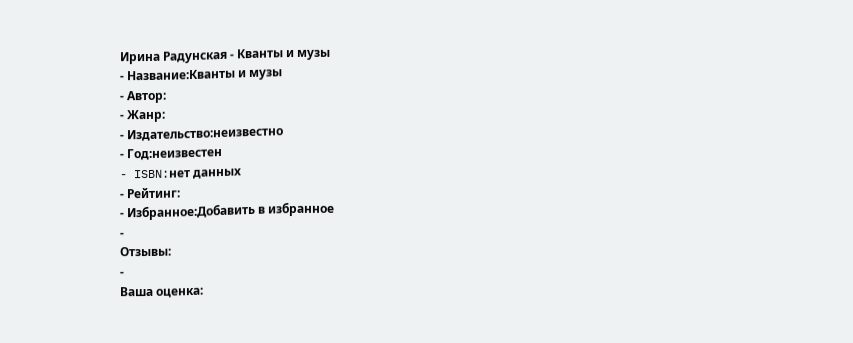Ирина Радунская - Кванты и музы
- Название:Кванты и музы
- Автор:
- Жанр:
- Издательство:неизвестно
- Год:неизвестен
- ISBN:нет данных
- Рейтинг:
- Избранное:Добавить в избранное
-
Отзывы:
-
Ваша оценка: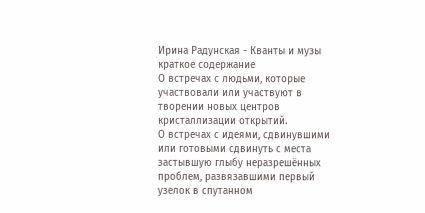Ирина Радунская - Кванты и музы краткое содержание
О встречах с людьми, которые участвовали или участвуют в творении новых центров кристаллизации открытий.
О встречах с идеями, сдвинувшими или готовыми сдвинуть с места застывшую глыбу неразрешённых проблем, развязавшими первый узелок в спутанном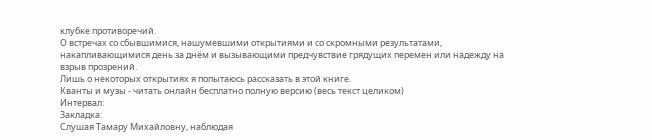клубке противоречий.
О встречах со сбывшимися, нашумевшими открытиями и со скромными результатами, накапливающимися день за днём и вызывающими предчувствие грядущих перемен или надежду на взрыв прозрений.
Лишь о некоторых открытиях я попытаюсь рассказать в этой книге.
Кванты и музы - читать онлайн бесплатно полную версию (весь текст целиком)
Интервал:
Закладка:
Слушая Тамару Михайловну, наблюдая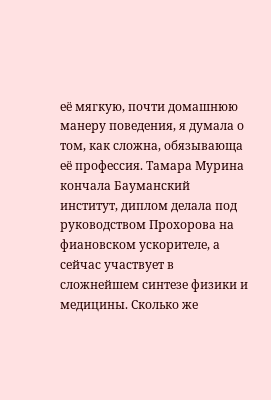её мягкую, почти домашнюю манеру поведения, я думала о том, как сложна, обязывающа её профессия. Тамара Мурина кончала Бауманский институт, диплом делала под руководством Прохорова на фиановском ускорителе, а сейчас участвует в сложнейшем синтезе физики и медицины. Сколько же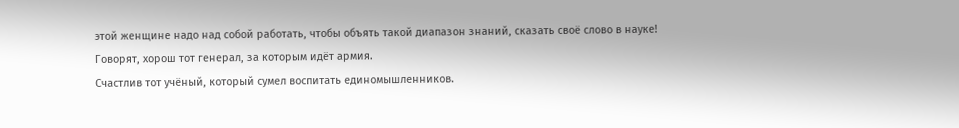этой женщине надо над собой работать, чтобы объять такой диапазон знаний, сказать своё слово в науке!
Говорят, хорош тот генерал, за которым идёт армия.
Счастлив тот учёный, который сумел воспитать единомышленников.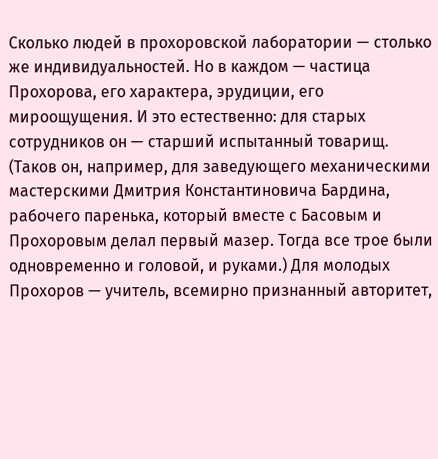Сколько людей в прохоровской лаборатории — столько же индивидуальностей. Но в каждом — частица Прохорова, его характера, эрудиции, его мироощущения. И это естественно: для старых сотрудников он — старший испытанный товарищ. (Таков он, например, для заведующего механическими мастерскими Дмитрия Константиновича Бардина, рабочего паренька, который вместе с Басовым и Прохоровым делал первый мазер. Тогда все трое были одновременно и головой, и руками.) Для молодых Прохоров — учитель, всемирно признанный авторитет,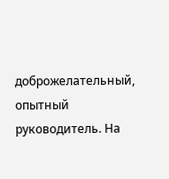доброжелательный, опытный руководитель. На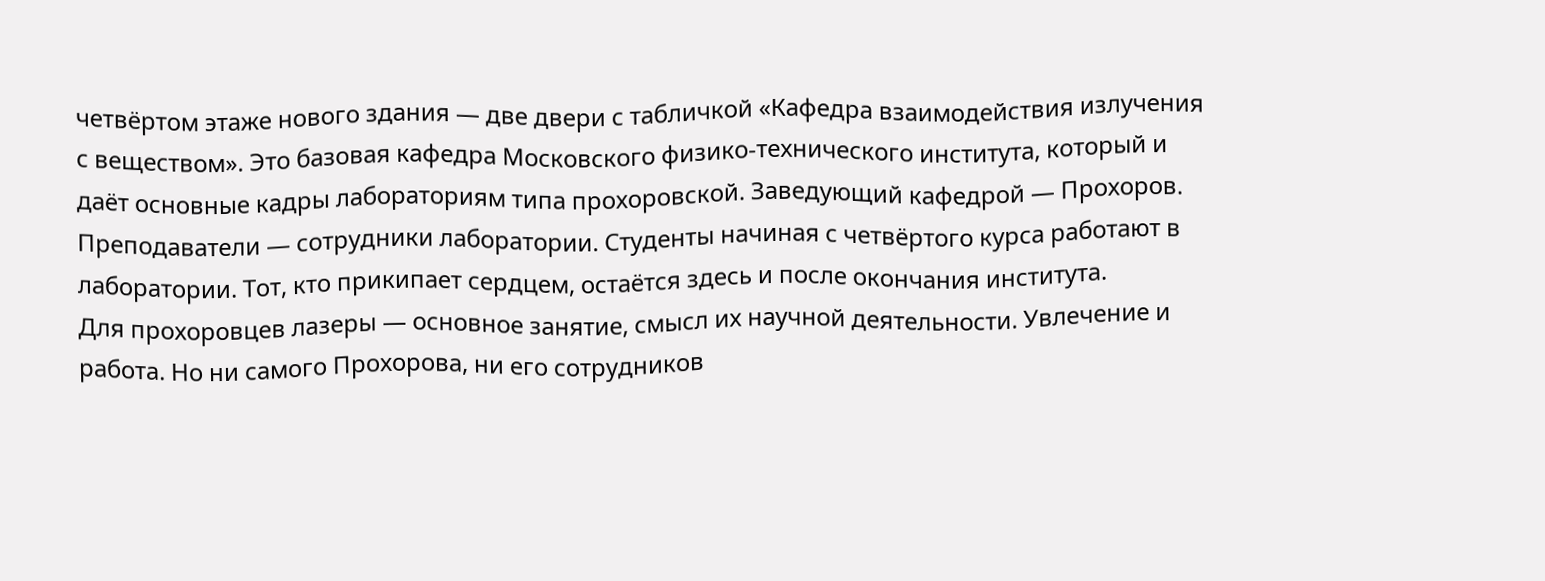четвёртом этаже нового здания — две двери с табличкой «Кафедра взаимодействия излучения с веществом». Это базовая кафедра Московского физико-технического института, который и даёт основные кадры лабораториям типа прохоровской. Заведующий кафедрой — Прохоров. Преподаватели — сотрудники лаборатории. Студенты начиная с четвёртого курса работают в лаборатории. Тот, кто прикипает сердцем, остаётся здесь и после окончания института.
Для прохоровцев лазеры — основное занятие, смысл их научной деятельности. Увлечение и работа. Но ни самого Прохорова, ни его сотрудников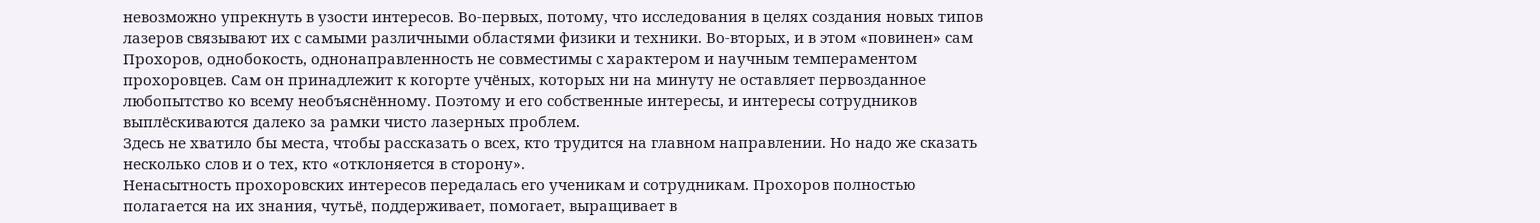невозможно упрекнуть в узости интересов. Во-первых, потому, что исследования в целях создания новых типов лазеров связывают их с самыми различными областями физики и техники. Во-вторых, и в этом «повинен» сам Прохоров, однобокость, однонаправленность не совместимы с характером и научным темпераментом прохоровцев. Сам он принадлежит к когорте учёных, которых ни на минуту не оставляет первозданное любопытство ко всему необъяснённому. Поэтому и его собственные интересы, и интересы сотрудников выплёскиваются далеко за рамки чисто лазерных проблем.
Здесь не хватило бы места, чтобы рассказать о всех, кто трудится на главном направлении. Но надо же сказать несколько слов и о тех, кто «отклоняется в сторону».
Ненасытность прохоровских интересов передалась его ученикам и сотрудникам. Прохоров полностью полагается на их знания, чутьё, поддерживает, помогает, выращивает в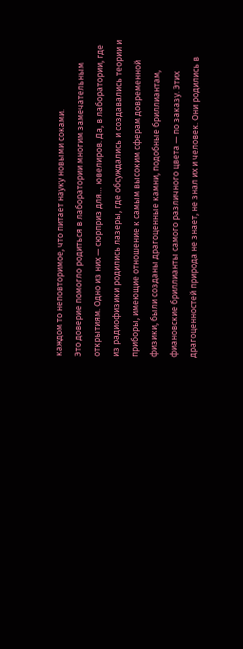каждом то неповторимое, что питает науку новыми соками.
Это доверие помогло родиться в лаборатории многим замечательным открытиям. Одно из них — сюрприз для… ювелиров. Да, в лаборатории, где из радиофизики родились лазеры, где обсуждались и создавались теории и приборы, имеющие отношение к самым высоким сферам довременной физики, были созданы драгоценные камни, подобные бриллиантам, фиановские бриллианты самого различного цвета — по заказу. Этих драгоценностей природа не знает, не знал их и человек. Они родились в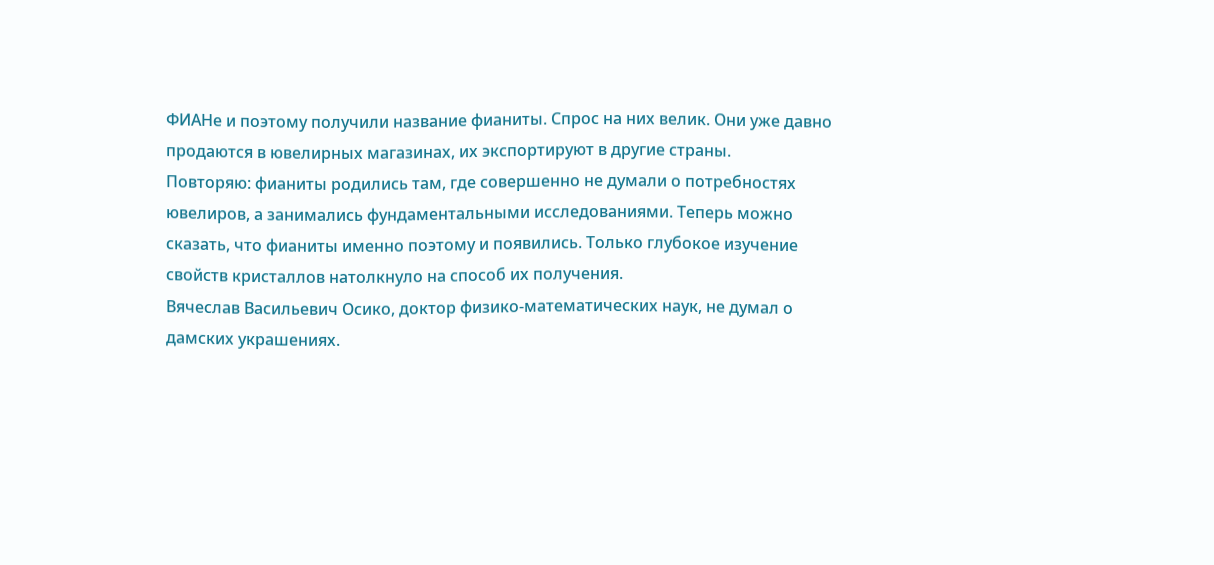ФИАНе и поэтому получили название фианиты. Спрос на них велик. Они уже давно продаются в ювелирных магазинах, их экспортируют в другие страны.
Повторяю: фианиты родились там, где совершенно не думали о потребностях ювелиров, а занимались фундаментальными исследованиями. Теперь можно сказать, что фианиты именно поэтому и появились. Только глубокое изучение свойств кристаллов натолкнуло на способ их получения.
Вячеслав Васильевич Осико, доктор физико-математических наук, не думал о дамских украшениях.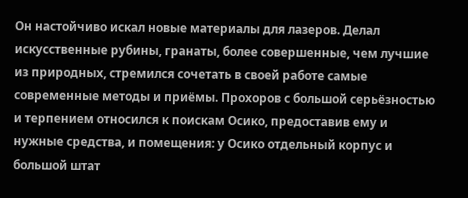Он настойчиво искал новые материалы для лазеров. Делал искусственные рубины, гранаты, более совершенные, чем лучшие из природных, стремился сочетать в своей работе самые современные методы и приёмы. Прохоров с большой серьёзностью и терпением относился к поискам Осико, предоставив ему и нужные средства, и помещения: у Осико отдельный корпус и большой штат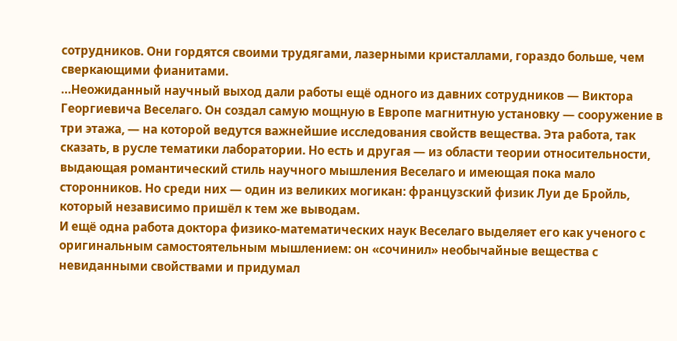сотрудников. Они гордятся своими трудягами, лазерными кристаллами, гораздо больше, чем сверкающими фианитами.
…Неожиданный научный выход дали работы ещё одного из давних сотрудников — Виктора Георгиевича Веселаго. Он создал самую мощную в Европе магнитную установку — сооружение в три этажа, — на которой ведутся важнейшие исследования свойств вещества. Эта работа, так сказать, в русле тематики лаборатории. Но есть и другая — из области теории относительности, выдающая романтический стиль научного мышления Веселаго и имеющая пока мало сторонников. Но среди них — один из великих могикан: французский физик Луи де Бройль, который независимо пришёл к тем же выводам.
И ещё одна работа доктора физико-математических наук Веселаго выделяет его как ученого с оригинальным самостоятельным мышлением: он «сочинил» необычайные вещества с невиданными свойствами и придумал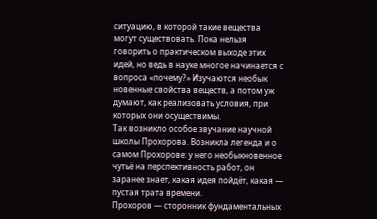ситуацию, в которой такие вещества могут существовать. Пока нельзя говорить о практическом выходе этих идей, но ведь в науке многое начинается с вопроса «почему?» Изучаются необык новенные свойства веществ, а потом уж думают, как реализовать условия, при которых они осуществимы.
Так возникло особое звучание научной школы Прохорова. Возникла легенда и о самом Прохорове: у него необыкновенное чутьё на перспективность работ, он заранее знает, какая идея пойдёт, какая — пустая трата времени.
Прохоров — сторонник фундаментальных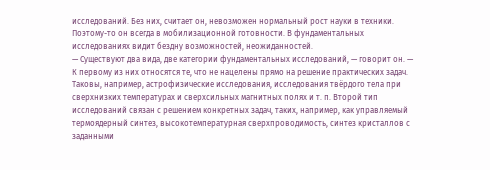исследований. Без них, считает он, невозможен нормальный рост науки в техники. Поэтому-то он всегда в мобилизационной готовности. В фундаментальных исследованиях видит бездну возможностей, неожиданностей.
— Существуют два вида, две категории фундаментальных исследований, — говорит он. — К первому из них относятся те, что не нацелены прямо на решение практических задач. Таковы, например, астрофизические исследования, исследования твёрдого тела при сверхнизких температурах и сверхсильных магнитных полях и т. п. Второй тип исследований связан с решением конкретных задач, таких, например, как управляемый термоядерный синтез, высокотемпературная сверхпроводимость, синтез кристаллов с заданными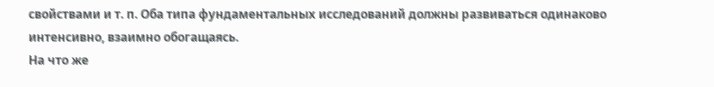свойствами и т. п. Оба типа фундаментальных исследований должны развиваться одинаково интенсивно, взаимно обогащаясь.
На что же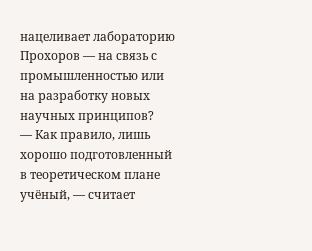нацеливает лабораторию Прохоров — на связь с промышленностью или на разработку новых научных принципов?
— Как правило, лишь хорошо подготовленный в теоретическом плане учёный, — считает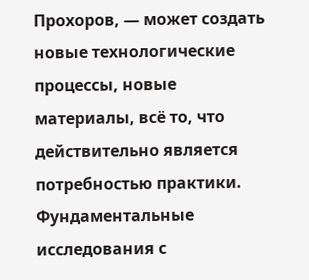Прохоров, — может создать новые технологические процессы, новые материалы, всё то, что действительно является потребностью практики. Фундаментальные исследования с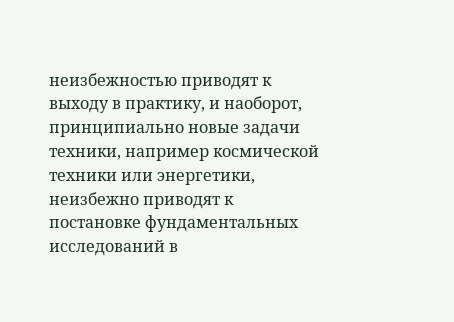неизбежностью приводят к выходу в практику, и наоборот, принципиально новые задачи техники, например космической техники или энергетики, неизбежно приводят к постановке фундаментальных исследований в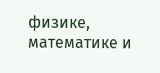физике, математике и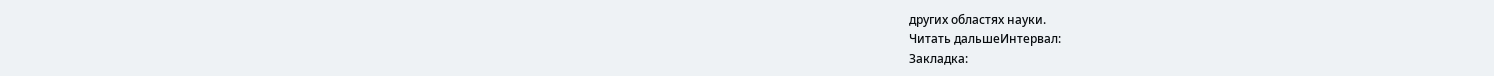других областях науки.
Читать дальшеИнтервал:
Закладка: